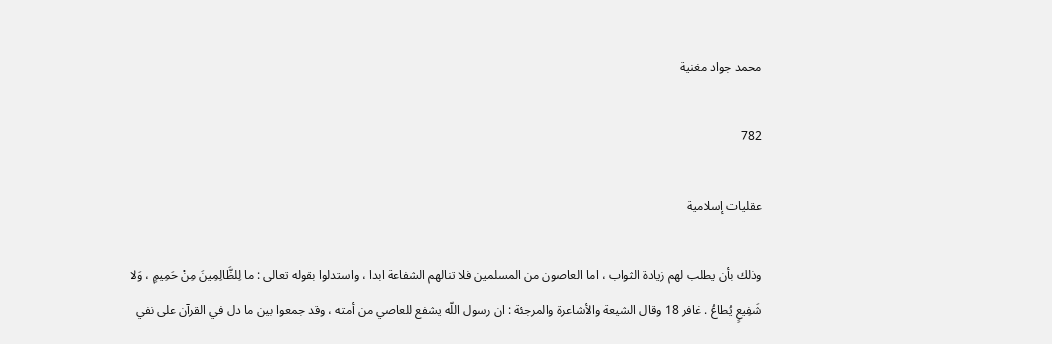محمد جواد مغنية

782

عقليات إسلامية

وذلك بأن يطلب لهم زيادة الثواب ، اما العاصون من المسلمين فلا تنالهم الشفاعة ابدا ، واستدلوا بقوله تعالى : ما لِلظَّالِمِينَ مِنْ حَمِيمٍ ، وَلا شَفِيعٍ يُطاعُ . غافر 18 وقال الشيعة والأشاعرة والمرجئة : ان رسول اللّه يشفع للعاصي من أمته ، وقد جمعوا بين ما دل في القرآن على نفي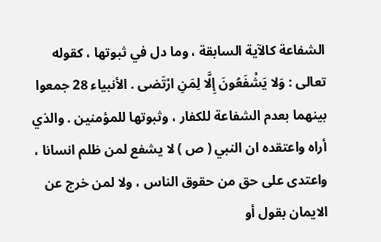الشفاعة كالآية السابقة ، وما دل في ثبوتها ، كقوله تعالى : وَلا يَشْفَعُونَ إِلَّا لِمَنِ ارْتَضى . الأنبياء 28 جمعوا بينهما بعدم الشفاعة للكفار ، وثبوتها للمؤمنين . والذي أراه واعتقده ان النبي ( ص ) لا يشفع لمن ظلم انسانا ، واعتدى على حق من حقوق الناس ، ولا لمن خرج عن الايمان بقول أو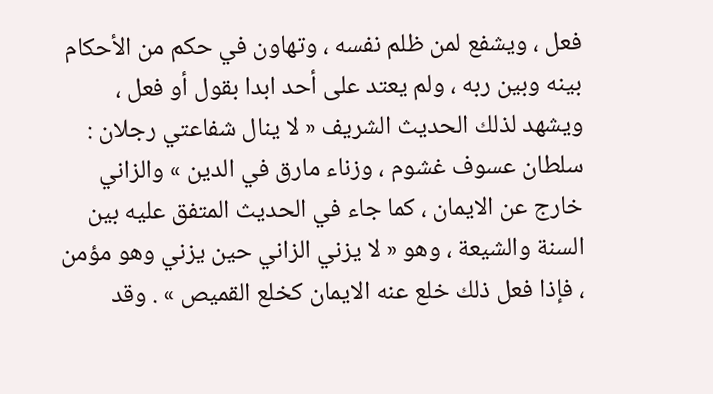فعل ، ويشفع لمن ظلم نفسه ، وتهاون في حكم من الأحكام بينه وبين ربه ، ولم يعتد على أحد ابدا بقول أو فعل ، ويشهد لذلك الحديث الشريف « لا ينال شفاعتي رجلان : سلطان عسوف غشوم ، وزناء مارق في الدين » والزاني خارج عن الايمان ، كما جاء في الحديث المتفق عليه بين السنة والشيعة ، وهو « لا يزني الزاني حين يزني وهو مؤمن ، فإذا فعل ذلك خلع عنه الايمان كخلع القميص » . وقد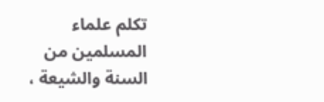تكلم علماء المسلمين من السنة والشيعة ،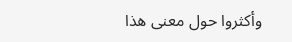وأكثروا حول معنى هذا